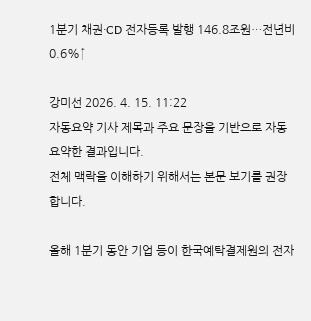1분기 채권·CD 전자등록 발행 146.8조원…전년비 0.6%↑

강미선 2026. 4. 15. 11:22
자동요약 기사 제목과 주요 문장을 기반으로 자동요약한 결과입니다.
전체 맥락을 이해하기 위해서는 본문 보기를 권장합니다.

올해 1분기 동안 기업 등이 한국예탁결제원의 전자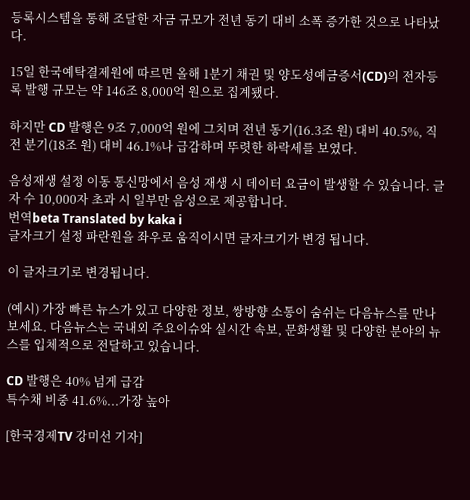등록시스템을 통해 조달한 자금 규모가 전년 동기 대비 소폭 증가한 것으로 나타났다.

15일 한국예탁결제원에 따르면 올해 1분기 채권 및 양도성예금증서(CD)의 전자등록 발행 규모는 약 146조 8,000억 원으로 집계됐다.

하지만 CD 발행은 9조 7,000억 원에 그치며 전년 동기(16.3조 원) 대비 40.5%, 직전 분기(18조 원) 대비 46.1%나 급감하며 뚜렷한 하락세를 보였다.

음성재생 설정 이동 통신망에서 음성 재생 시 데이터 요금이 발생할 수 있습니다. 글자 수 10,000자 초과 시 일부만 음성으로 제공합니다.
번역beta Translated by kaka i
글자크기 설정 파란원을 좌우로 움직이시면 글자크기가 변경 됩니다.

이 글자크기로 변경됩니다.

(예시) 가장 빠른 뉴스가 있고 다양한 정보, 쌍방향 소통이 숨쉬는 다음뉴스를 만나보세요. 다음뉴스는 국내외 주요이슈와 실시간 속보, 문화생활 및 다양한 분야의 뉴스를 입체적으로 전달하고 있습니다.

CD 발행은 40% 넘게 급감
특수채 비중 41.6%...가장 높아

[한국경제TV 강미선 기자]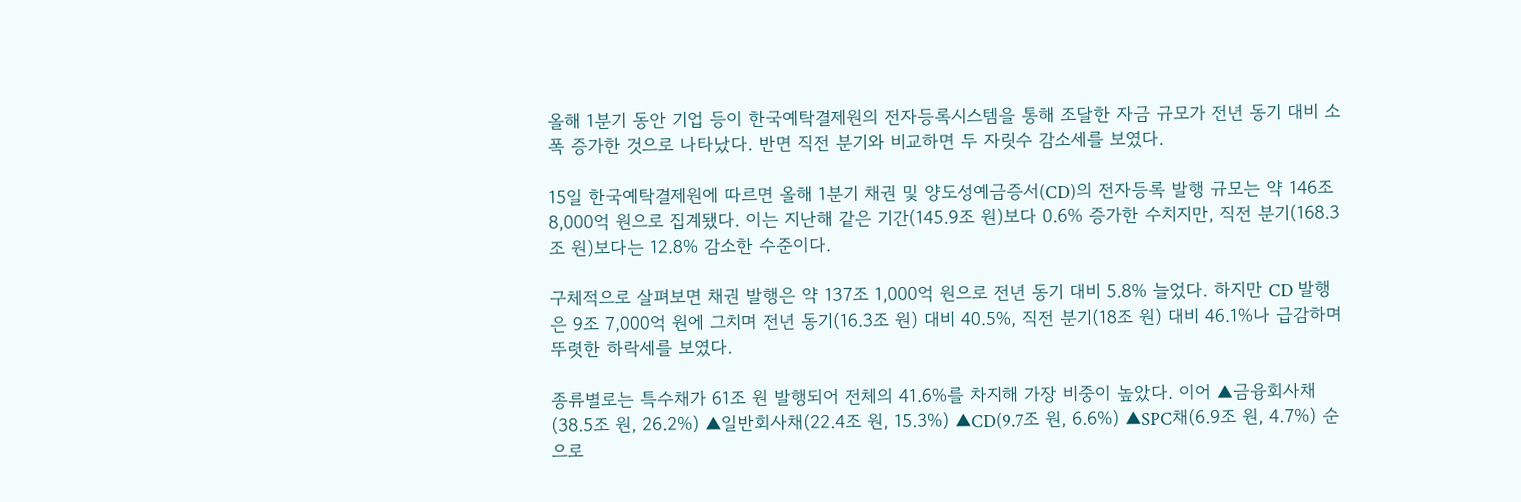올해 1분기 동안 기업 등이 한국예탁결제원의 전자등록시스템을 통해 조달한 자금 규모가 전년 동기 대비 소폭 증가한 것으로 나타났다. 반면 직전 분기와 비교하면 두 자릿수 감소세를 보였다.

15일 한국예탁결제원에 따르면 올해 1분기 채권 및 양도성예금증서(CD)의 전자등록 발행 규모는 약 146조 8,000억 원으로 집계됐다. 이는 지난해 같은 기간(145.9조 원)보다 0.6% 증가한 수치지만, 직전 분기(168.3조 원)보다는 12.8% 감소한 수준이다.

구체적으로 살펴보면 채권 발행은 약 137조 1,000억 원으로 전년 동기 대비 5.8% 늘었다. 하지만 CD 발행은 9조 7,000억 원에 그치며 전년 동기(16.3조 원) 대비 40.5%, 직전 분기(18조 원) 대비 46.1%나 급감하며 뚜렷한 하락세를 보였다.

종류별로는 특수채가 61조 원 발행되어 전체의 41.6%를 차지해 가장 비중이 높았다. 이어 ▲금융회사채(38.5조 원, 26.2%) ▲일반회사채(22.4조 원, 15.3%) ▲CD(9.7조 원, 6.6%) ▲SPC채(6.9조 원, 4.7%) 순으로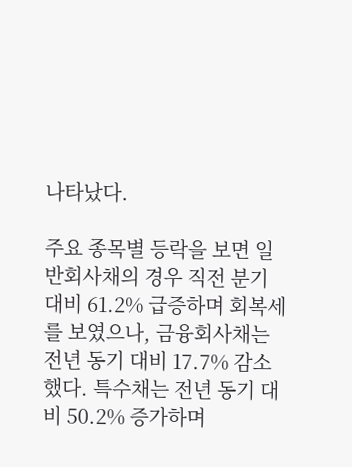나타났다.

주요 종목별 등락을 보면 일반회사채의 경우 직전 분기 대비 61.2% 급증하며 회복세를 보였으나, 금융회사채는 전년 동기 대비 17.7% 감소했다. 특수채는 전년 동기 대비 50.2% 증가하며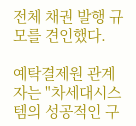전체 채권 발행 규모를 견인했다.

예탁결제원 관계자는 "차세대시스템의 성공적인 구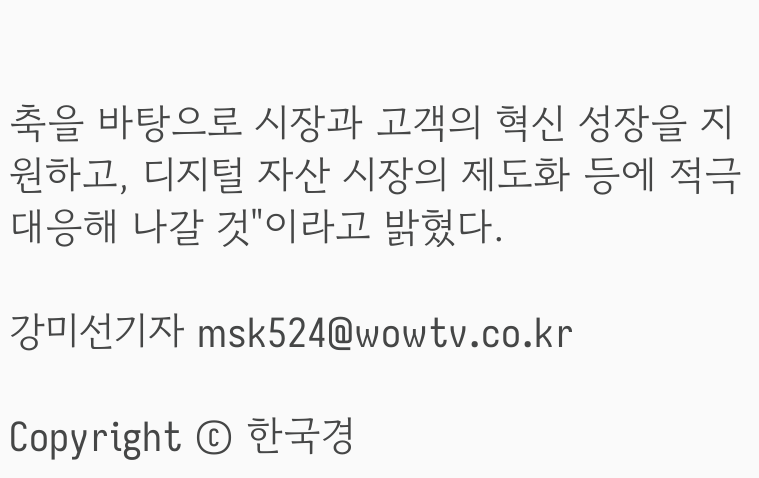축을 바탕으로 시장과 고객의 혁신 성장을 지원하고, 디지털 자산 시장의 제도화 등에 적극 대응해 나갈 것"이라고 밝혔다.

강미선기자 msk524@wowtv.co.kr

Copyright © 한국경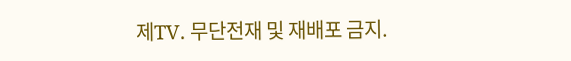제TV. 무단전재 및 재배포 금지.